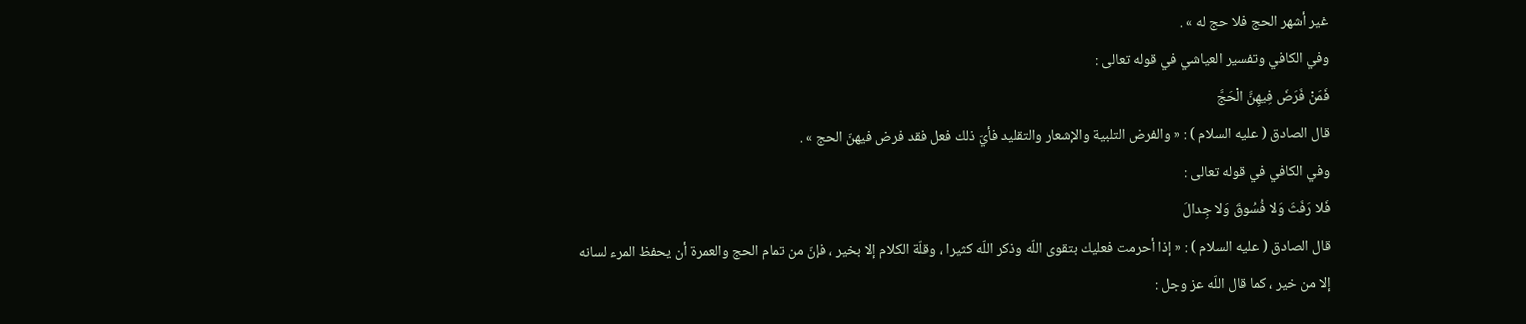غير أشهر الحج فلا حج له » .
وفي الكافي وتفسير العياشي في قوله تعالى :
فَمَنْ فَرَضَ فِيهِنَّ الْحَجَّ
قال الصادق ( عليه السلام ) : « والفرض التلبية والإشعار والتقليد فأيّ ذلك فعل فقد فرض فيهنّ الحج » .
وفي الكافي في قوله تعالى :
فَلا رَفَثَ وَلا فُسُوقَ وَلا جِدالَ
قال الصادق ( عليه السلام ) : « إذا أحرمت فعليك بتقوى اللّه وذكر اللّه كثيرا ، وقلّة الكلام إلا بخير ، فإنّ من تمام الحج والعمرة أن يحفظ المرء لسانه إلا من خير ، كما قال اللّه عز وجل :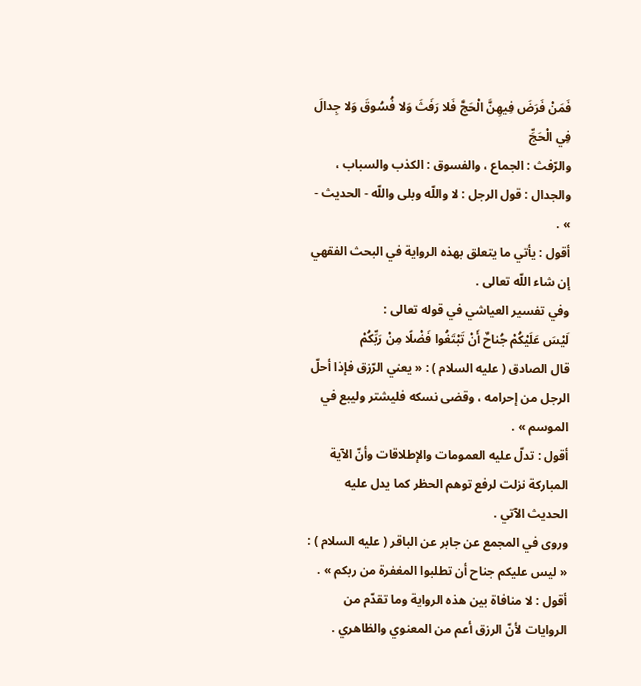فَمَنْ فَرَضَ فِيهِنَّ الْحَجَّ فَلا رَفَثَ وَلا فُسُوقَ وَلا جِدالَ فِي الْحَجِّ
والرّفث : الجماع ، والفسوق : الكذب والسباب ، والجدال : قول الرجل : لا واللّه وبلى واللّه - الحديث - » .
أقول : يأتي ما يتعلق بهذه الرواية في البحث الفقهي إن شاء اللّه تعالى .
وفي تفسير العياشي في قوله تعالى :
لَيْسَ عَلَيْكُمْ جُناحٌ أَنْ تَبْتَغُوا فَضْلًا مِنْ رَبِّكُمْ
قال الصادق ( عليه السلام ) : « يعني الرّزق فإذا أحلّ الرجل من إحرامه ، وقضى نسكه فليشتر وليبع في الموسم » .
أقول : تدلّ عليه العمومات والإطلاقات وأنّ الآية المباركة نزلت لرفع توهم الحظر كما يدل عليه الحديث الآتي .
وروى في المجمع عن جابر عن الباقر ( عليه السلام ) : « ليس عليكم جناح أن تطلبوا المغفرة من ربكم » .
أقول : لا منافاة بين هذه الرواية وما تقدّم من الروايات لأنّ الرزق أعم من المعنوي والظاهري .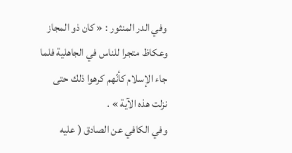وفي الدر المنثور : « كان ذو المجاز وعكاظ متجرا للناس في الجاهلية فلما جاء الإسلام كأنّهم كرهوا ذلك حتى نزلت هذه الآية » .
وفي الكافي عن الصادق ( عليه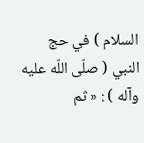السلام ) في حج النبي ( صلّى اللّه عليه وآله ) : « ثم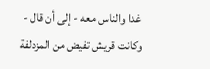غدا والناس معه - إلى أن قال - وكانت قريش تفيض من المزدلفة